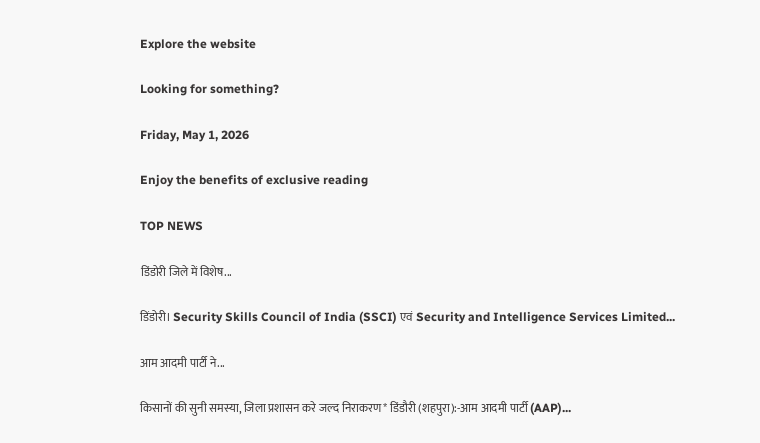Explore the website

Looking for something?

Friday, May 1, 2026

Enjoy the benefits of exclusive reading

TOP NEWS

डिंडोरी जिले में विशेष...

डिंडोरी। Security Skills Council of India (SSCI) एवं Security and Intelligence Services Limited...

आम आदमी पार्टी ने...

किसानों की सुनी समस्या, जिला प्रशासन करे जल्द निराकरण* डिंडौरी (शहपुरा):-आम आदमी पार्टी (AAP)...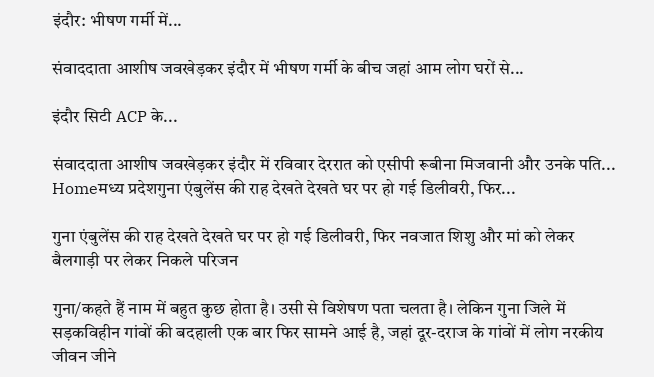इंदौर: भीषण गर्मी में...

संवाददाता आशीष जवखेड़कर इंदौर में भीषण गर्मी के बीच जहां आम लोग घरों से...

इंदौर सिटी ACP के...

संवाददाता आशीष जवखेड़कर इंदौर में रविवार देररात को एसीपी रूबीना मिजवानी और उनके पति...
Homeमध्य प्रदेशगुना एंबुलेंस की राह देखते देखते घर पर हो गई डिलीवरी, फिर...

गुना एंबुलेंस की राह देखते देखते घर पर हो गई डिलीवरी, फिर नवजात शिशु और मां को लेकर बैलगाड़ी पर लेकर निकले परिजन

गुना/कहते हैं नाम में बहुत कुछ होता है। उसी से विशेषण पता चलता है। लेकिन गुना जिले में सड़कविहीन गांवों की बदहाली एक बार फिर सामने आई है, जहां दूर-दराज के गांवों में लोग नरकीय जीवन जीने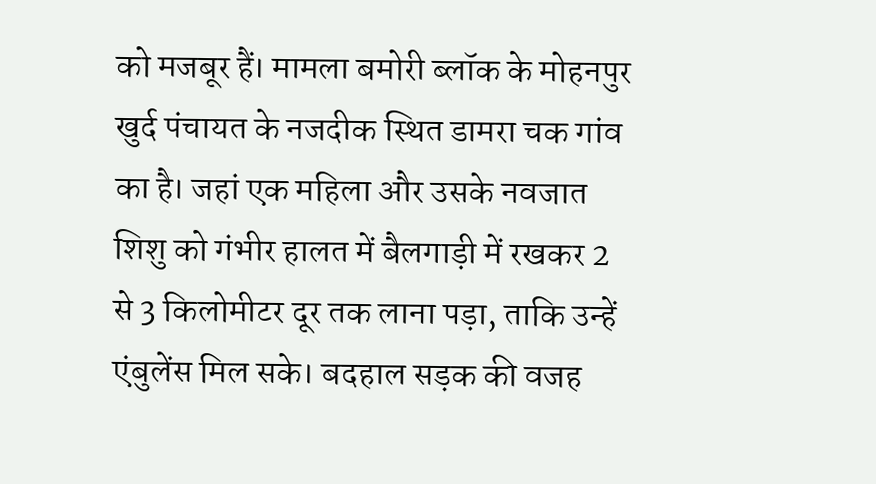को मजबूर हैं। मामला बमोरी ब्लॉक के मोहनपुर खुर्द पंचायत के नजदीक स्थित डामरा चक गांव का है। जहां एक महिला और उसके नवजात शिशु को गंभीर हालत में बैलगाड़ी में रखकर 2 से 3 किलोमीटर दूर तक लाना पड़ा, ताकि उन्हें एंबुलेंस मिल सके। बदहाल सड़क की वजह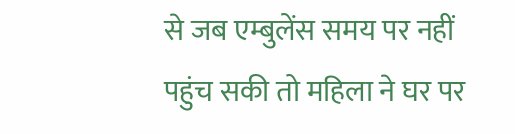से जब एम्बुलेंस समय पर नहीं पहुंच सकी तो महिला ने घर पर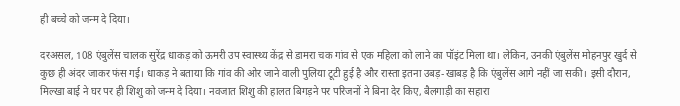ही बच्चे को जन्म दे दिया।

दरअसल, 108 एंबुलेंस चालक सुरेंद्र धाकड़ को ऊमरी उप स्वास्थ्य केंद्र से डामरा चक गांव से एक महिला को लाने का पॉइंट मिला था। लेकिन, उनकी एंबुलेंस मोहनपुर खुर्द से कुछ ही अंदर जाकर फंस गई। धाकड़ ने बताया कि गांव की ओर जाने वाली पुलिया टूटी हुई है और रास्ता इतना उबड़-खाबड़ है कि एंबुलेंस आगे नहीं जा सकी। इसी दौरान, मिल्खा बाई ने घर पर ही शिशु को जन्म दे दिया। नवजात शिशु की हालत बिगड़ने पर परिजनों ने बिना देर किए, बैलगाड़ी का सहारा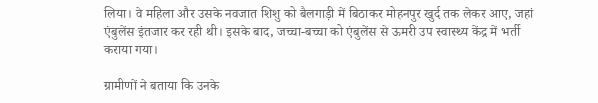लिया। वे महिला और उसके नवजात शिशु को बैलगाड़ी में बिठाकर मोहनपुर खुर्द तक लेकर आए, जहां एंबुलेंस इंतजार कर रही थी। इसके बाद, जच्चा-बच्चा को एंबुलेंस से ऊमरी उप स्वास्थ्य केंद्र में भर्ती कराया गया।

ग्रामीणों ने बताया कि उनके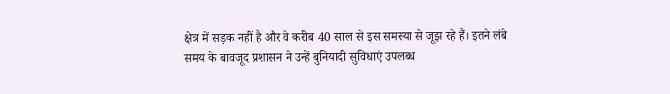क्षेत्र में सड़क नहीं है और वे करीब 40 साल से इस समस्या से जूझ रहे हैं। इतने लंबे समय के बावजूद प्रशासन ने उन्हें बुनियादी सुविधाएं उपलब्ध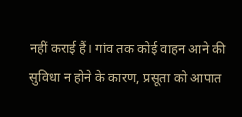नहीं कराई हैं। गांव तक कोई वाहन आने की सुविधा न होने के कारण, प्रसूता को आपात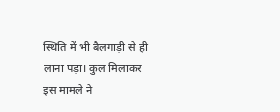स्थिति में भी बैलगाड़ी से ही लाना पड़ा। कुल मिलाकर इस मामले ने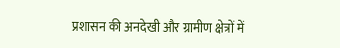प्रशासन की अनदेखी और ग्रामीण क्षेत्रों में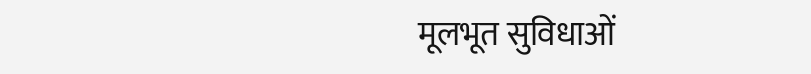मूलभूत सुविधाओं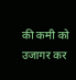की कमी को उजागर कर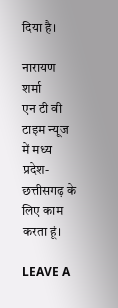दिया है।

नारायण शर्मा
एन टी वी टाइम न्यूज में मध्य प्रदेश-छत्तीसगढ़ के लिए काम करता हूं।

LEAVE A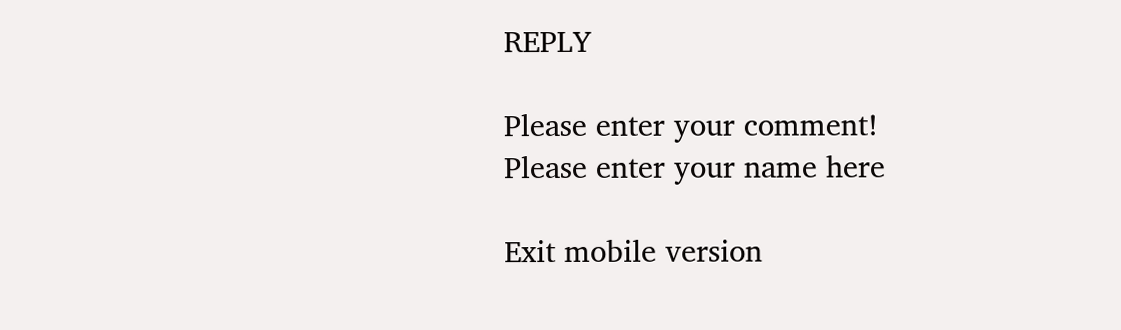REPLY

Please enter your comment!
Please enter your name here

Exit mobile version